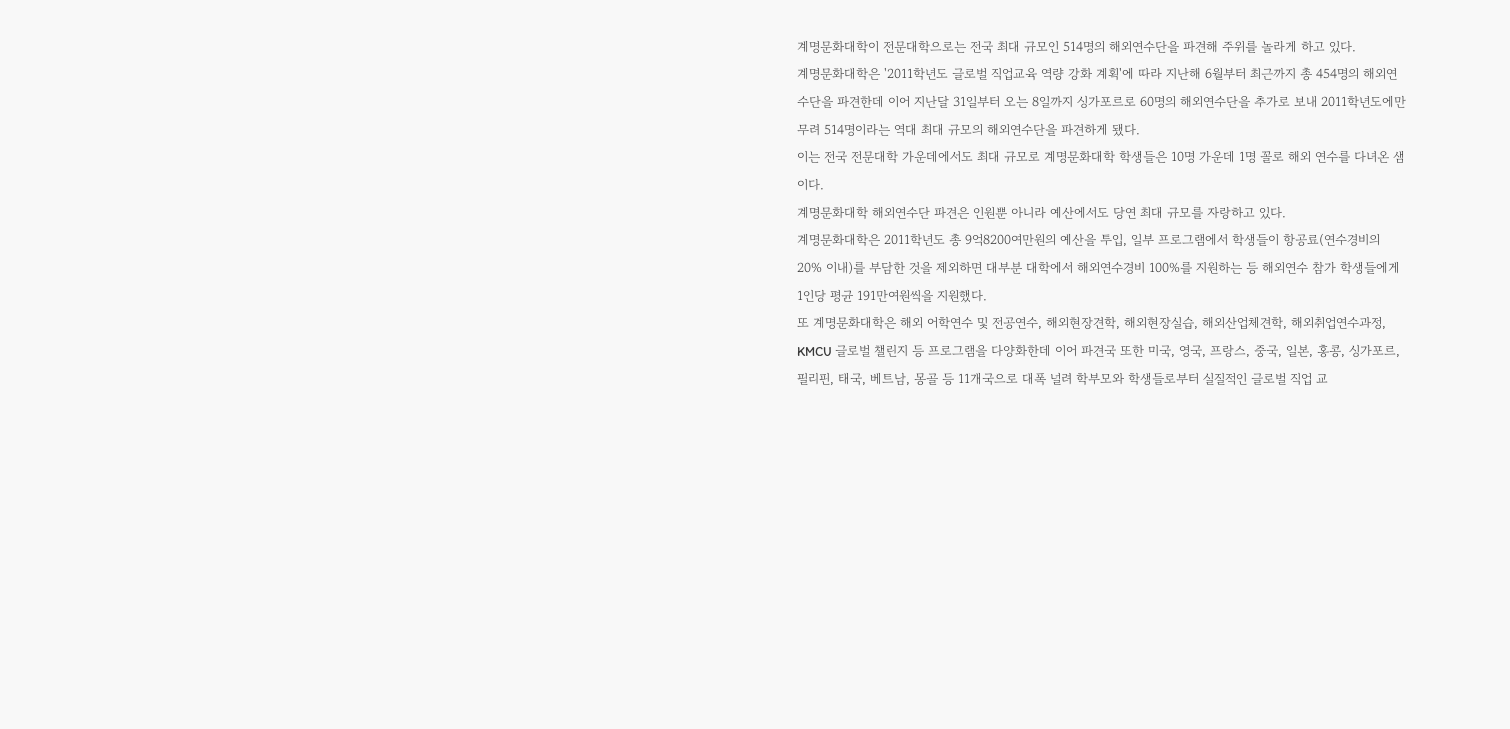계명문화대학이 전문대학으로는 전국 최대 규모인 514명의 해외연수단을 파견해 주위를 놀라게 하고 있다.
계명문화대학은 '2011학년도 글로벌 직업교육 역량 강화 계획'에 따라 지난해 6월부터 최근까지 총 454명의 해외연수단을 파견한데 이어 지난달 31일부터 오는 8일까지 싱가포르로 60명의 해외연수단을 추가로 보내 2011학년도에만 무려 514명이라는 역대 최대 규모의 해외연수단을 파견하게 됐다.
이는 전국 전문대학 가운데에서도 최대 규모로 계명문화대학 학생들은 10명 가운데 1명 꼴로 해외 연수를 다녀온 샘이다.
계명문화대학 해외연수단 파견은 인원뿐 아니라 예산에서도 당연 최대 규모를 자랑하고 있다.
계명문화대학은 2011학년도 총 9억8200여만원의 예산을 투입, 일부 프로그램에서 학생들이 항공료(연수경비의 20% 이내)를 부담한 것을 제외하면 대부분 대학에서 해외연수경비 100%를 지원하는 등 해외연수 참가 학생들에게 1인당 평균 191만여원씩을 지원했다.
또 계명문화대학은 해외 어학연수 및 전공연수, 해외현장견학, 해외현장실습, 해외산업체견학, 해외취업연수과정, KMCU 글로벌 챌린지 등 프로그램을 다양화한데 이어 파견국 또한 미국, 영국, 프랑스, 중국, 일본, 홍콩, 싱가포르, 필리핀, 태국, 베트남, 몽골 등 11개국으로 대폭 널려 학부모와 학생들로부터 실질적인 글로벌 직업 교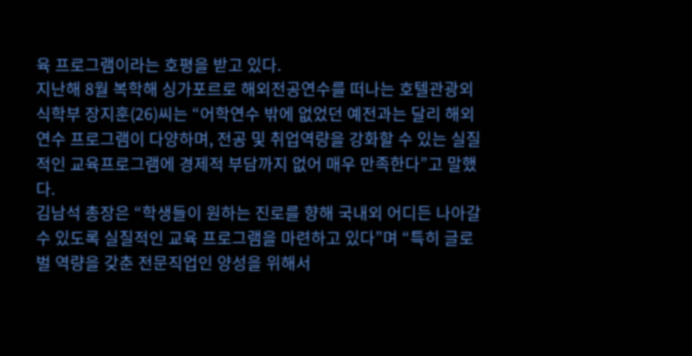육 프로그램이라는 호평을 받고 있다.
지난해 8월 복학해 싱가포르로 해외전공연수를 떠나는 호텔관광외식학부 장지훈(26)씨는 “어학연수 밖에 없었던 예전과는 달리 해외연수 프로그램이 다양하며, 전공 및 취업역량을 강화할 수 있는 실질적인 교육프로그램에 경제적 부담까지 없어 매우 만족한다”고 말했다.
김남석 총장은 “학생들이 원하는 진로를 향해 국내외 어디든 나아갈 수 있도록 실질적인 교육 프로그램을 마련하고 있다”며 “특히 글로벌 역량을 갖춘 전문직업인 양성을 위해서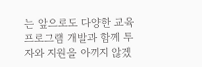는 앞으로도 다양한 교육프로그램 개발과 함께 투자와 지원을 아끼지 않겠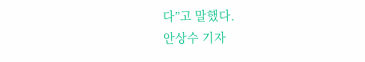다”고 말했다.
안상수 기자